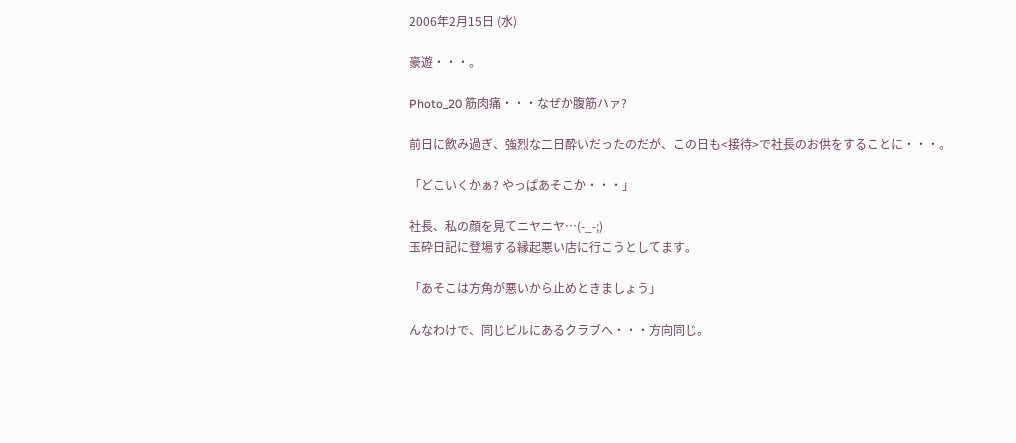2006年2月15日 (水)

豪遊・・・。

Photo_20 筋肉痛・・・なぜか腹筋ハァ?

前日に飲み過ぎ、強烈な二日酔いだったのだが、この日も<接待>で社長のお供をすることに・・・。

「どこいくかぁ? やっぱあそこか・・・」

社長、私の顔を見てニヤニヤ…(-_-;)
玉砕日記に登場する縁起悪い店に行こうとしてます。

「あそこは方角が悪いから止めときましょう」

んなわけで、同じビルにあるクラブへ・・・方向同じ。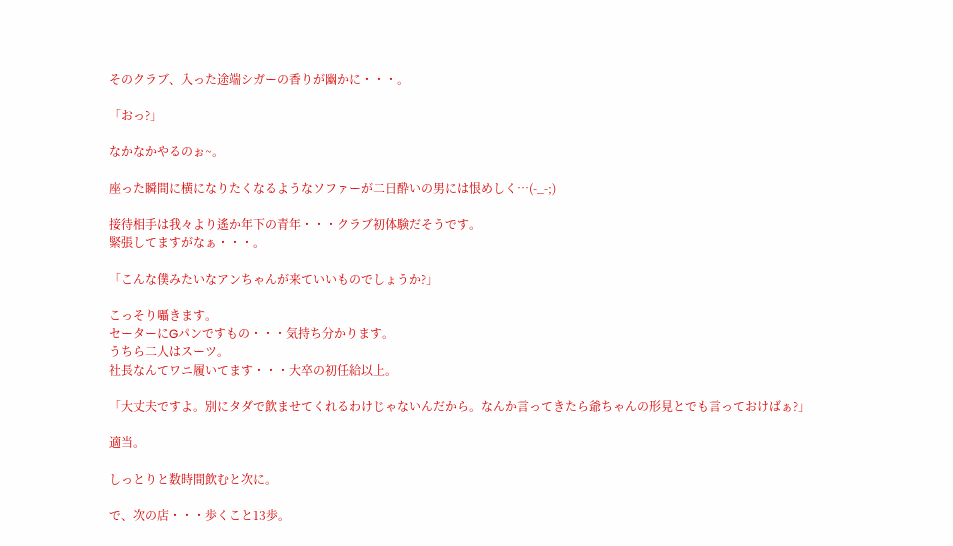そのクラブ、入った途端シガーの香りが幽かに・・・。

「おっ?」

なかなかやるのぉ~。

座った瞬間に横になりたくなるようなソファーが二日酔いの男には恨めしく…(-_-;)

接待相手は我々より遙か年下の青年・・・クラブ初体験だそうです。
緊張してますがなぁ・・・。

「こんな僕みたいなアンちゃんが来ていいものでしょうか?」

こっそり囁きます。
セーターにGパンですもの・・・気持ち分かります。
うちら二人はスーツ。
社長なんてワニ履いてます・・・大卒の初任給以上。

「大丈夫ですよ。別にタダで飲ませてくれるわけじゃないんだから。なんか言ってきたら爺ちゃんの形見とでも言っておけばぁ?」

適当。

しっとりと数時間飲むと次に。

で、次の店・・・歩くこと13歩。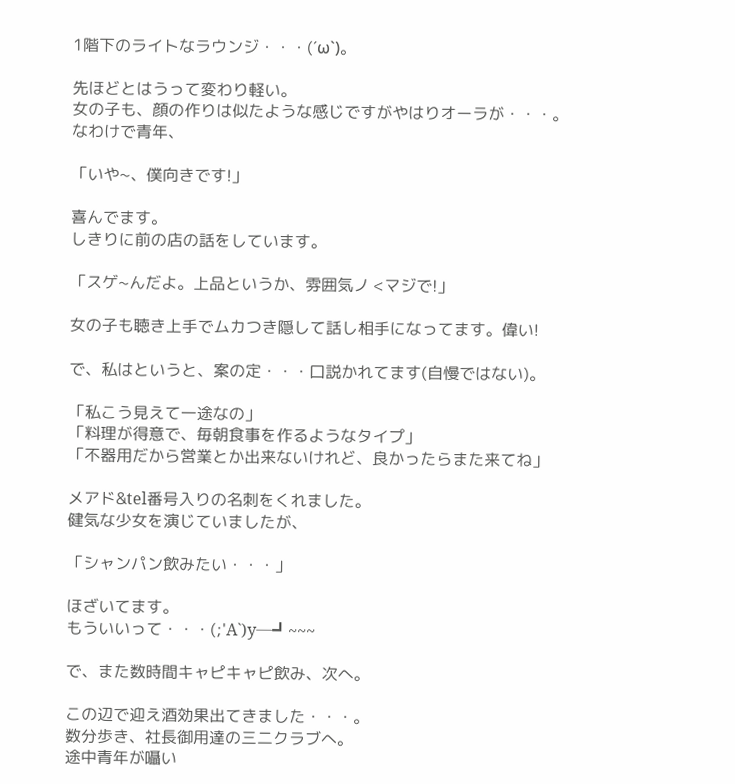1階下のライトなラウンジ・・・(´ω`)。

先ほどとはうって変わり軽い。
女の子も、顔の作りは似たような感じですがやはりオーラが・・・。
なわけで青年、

「いや~、僕向きです!」

喜んでます。
しきりに前の店の話をしています。

「スゲ~んだよ。上品というか、雰囲気ノ <マジで!」

女の子も聴き上手でムカつき隠して話し相手になってます。偉い!

で、私はというと、案の定・・・口説かれてます(自慢ではない)。

「私こう見えて一途なの」
「料理が得意で、毎朝食事を作るようなタイプ」
「不器用だから営業とか出来ないけれど、良かったらまた来てね」

メアド&tel番号入りの名刺をくれました。
健気な少女を演じていましたが、

「シャンパン飲みたい・・・」

ほざいてます。
もういいって・・・(;'A`)y─┛~~~

で、また数時間キャピキャピ飲み、次へ。

この辺で迎え酒効果出てきました・・・。
数分歩き、社長御用達の三二クラブへ。
途中青年が囁い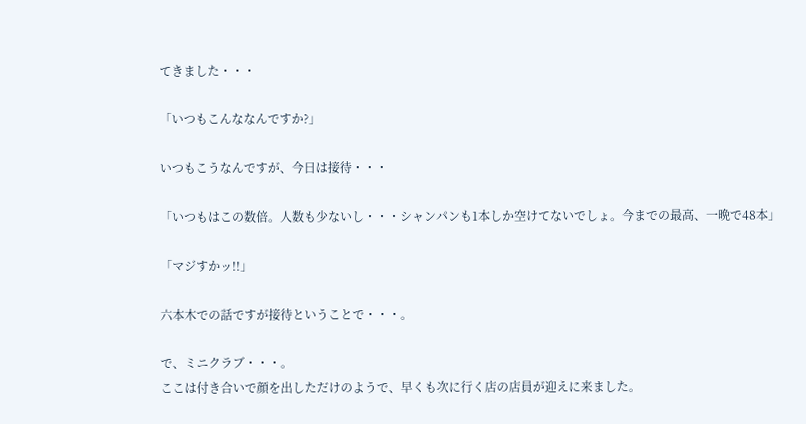てきました・・・

「いつもこんななんですか?」

いつもこうなんですが、今日は接待・・・

「いつもはこの数倍。人数も少ないし・・・シャンパンも1本しか空けてないでしょ。今までの最高、一晩で48本」

「マジすかッ!!」

六本木での話ですが接待ということで・・・。

で、ミニクラブ・・・。
ここは付き合いで顔を出しただけのようで、早くも次に行く店の店員が迎えに来ました。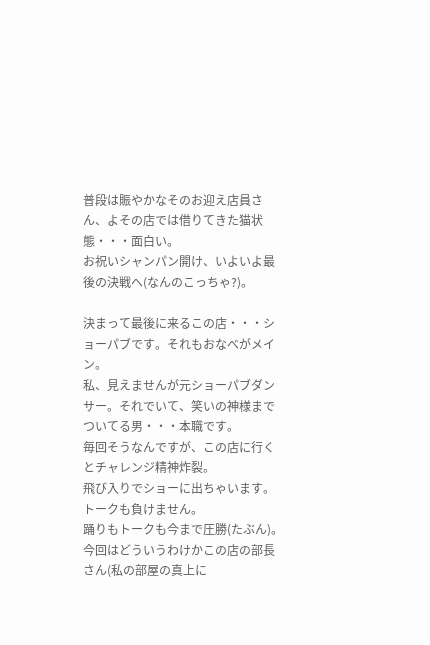普段は賑やかなそのお迎え店員さん、よその店では借りてきた猫状態・・・面白い。
お祝いシャンパン開け、いよいよ最後の決戦へ(なんのこっちゃ?)。

決まって最後に来るこの店・・・ショーパブです。それもおなべがメイン。
私、見えませんが元ショーパブダンサー。それでいて、笑いの神様までついてる男・・・本職です。
毎回そうなんですが、この店に行くとチャレンジ精神炸裂。
飛び入りでショーに出ちゃいます。
トークも負けません。
踊りもトークも今まで圧勝(たぶん)。
今回はどういうわけかこの店の部長さん(私の部屋の真上に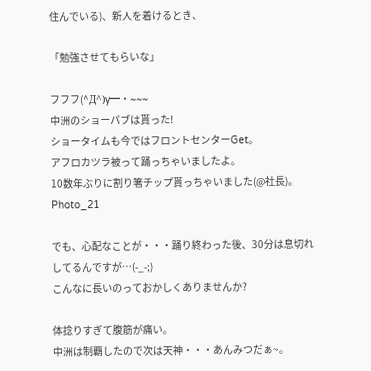住んでいる)、新人を着けるとき、

「勉強させてもらいな」

フフフ(^Д^)y━・~~~
中洲のショーパブは貰った!
ショータイムも今ではフロントセンターGet。
アフロカツラ被って踊っちゃいましたよ。
10数年ぶりに割り箸チップ貰っちゃいました(@社長)。Photo_21

でも、心配なことが・・・踊り終わった後、30分は息切れしてるんですが…(-_-;)
こんなに長いのっておかしくありませんか?

体捻りすぎて腹筋が痛い。
中洲は制覇したので次は天神・・・あんみつだぁ~。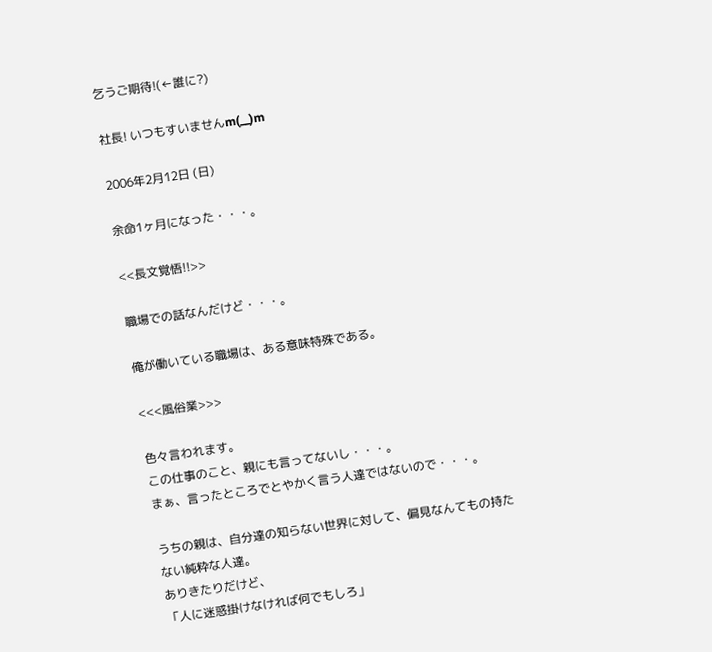乞うご期待!(←誰に?)

社長! いつもすいませんm(__)m

2006年2月12日 (日)

余命1ヶ月になった・・・。

<<長文覚悟!!>>

職場での話なんだけど・・・。

俺が働いている職場は、ある意味特殊である。

<<<風俗業>>>

色々言われます。
この仕事のこと、親にも言ってないし・・・。
まぁ、言ったところでとやかく言う人達ではないので・・・。

うちの親は、自分達の知らない世界に対して、偏見なんてもの持たない純粋な人達。
ありきたりだけど、
「人に迷惑掛けなければ何でもしろ」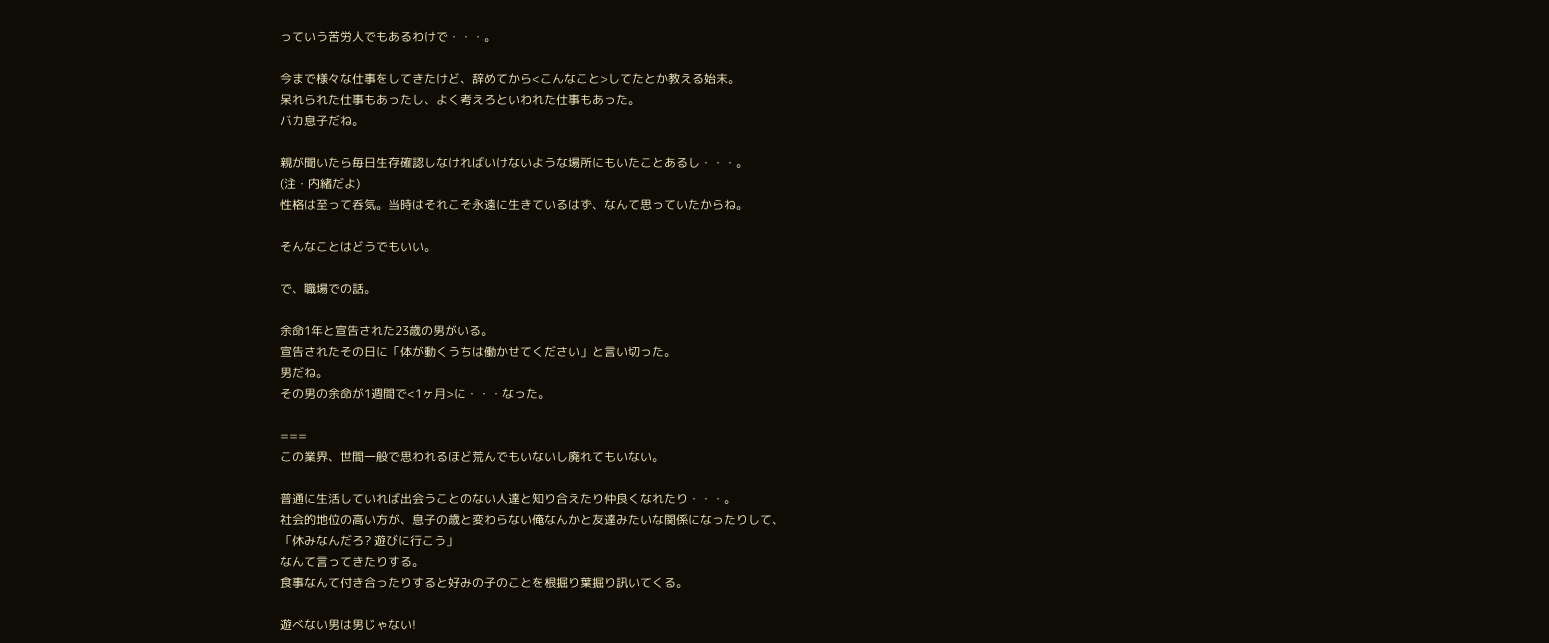っていう苦労人でもあるわけで・・・。

今まで様々な仕事をしてきたけど、辞めてから<こんなこと>してたとか教える始末。
呆れられた仕事もあったし、よく考えろといわれた仕事もあった。
バカ息子だね。

親が聞いたら毎日生存確認しなければいけないような場所にもいたことあるし・・・。
(注・内緒だよ)
性格は至って呑気。当時はそれこそ永遠に生きているはず、なんて思っていたからね。

そんなことはどうでもいい。

で、職場での話。

余命1年と宣告された23歳の男がいる。
宣告されたその日に「体が動くうちは働かせてください」と言い切った。
男だね。
その男の余命が1週間で<1ヶ月>に・・・なった。

===
この業界、世間一般で思われるほど荒んでもいないし廃れてもいない。

普通に生活していれば出会うことのない人達と知り合えたり仲良くなれたり・・・。
社会的地位の高い方が、息子の歳と変わらない俺なんかと友達みたいな関係になったりして、
「休みなんだろ? 遊びに行こう」
なんて言ってきたりする。
食事なんて付き合ったりすると好みの子のことを根掘り葉掘り訊いてくる。

遊べない男は男じゃない!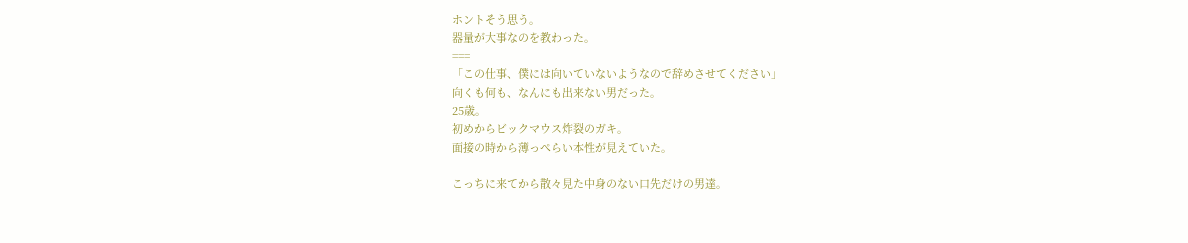ホントそう思う。
器量が大事なのを教わった。
===
「この仕事、僕には向いていないようなので辞めさせてください」
向くも何も、なんにも出来ない男だった。
25歳。
初めからビックマウス炸裂のガキ。
面接の時から薄っぺらい本性が見えていた。

こっちに来てから散々見た中身のない口先だけの男達。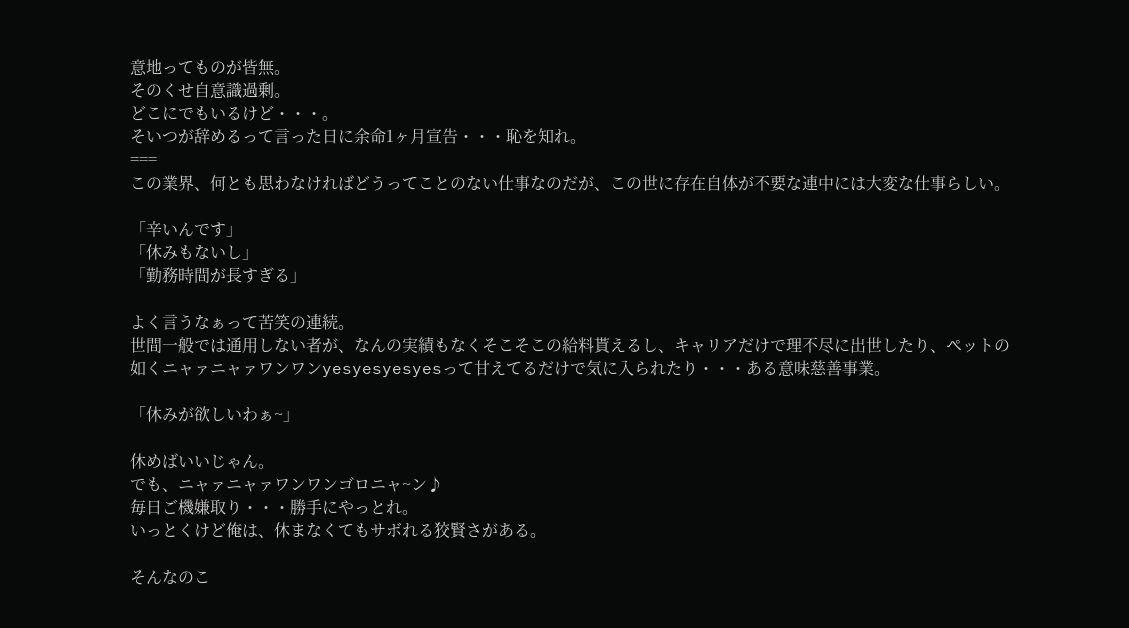意地ってものが皆無。
そのくせ自意識過剰。
どこにでもいるけど・・・。
そいつが辞めるって言った日に余命1ヶ月宣告・・・恥を知れ。
===
この業界、何とも思わなければどうってことのない仕事なのだが、この世に存在自体が不要な連中には大変な仕事らしい。

「辛いんです」
「休みもないし」
「勤務時間が長すぎる」

よく言うなぁって苦笑の連続。
世間一般では通用しない者が、なんの実績もなくそこそこの給料貰えるし、キャリアだけで理不尽に出世したり、ペットの如くニャァニャァワンワンyesyesyesyesって甘えてるだけで気に入られたり・・・ある意味慈善事業。

「休みが欲しいわぁ~」

休めばいいじゃん。
でも、ニャァニャァワンワンゴロニャ~ン♪
毎日ご機嫌取り・・・勝手にやっとれ。
いっとくけど俺は、休まなくてもサボれる狡賢さがある。

そんなのこ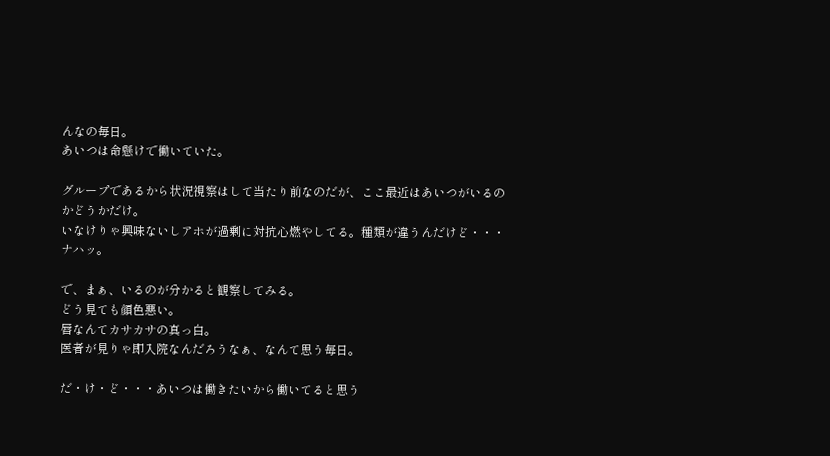んなの毎日。
あいつは命懸けで働いていた。

グループであるから状況視察はして当たり前なのだが、ここ最近はあいつがいるのかどうかだけ。
いなけりゃ興味ないしアホが過剰に対抗心燃やしてる。種類が違うんだけど・・・ナハッ。

で、まぁ、いるのが分かると観察してみる。
どう見ても顔色悪い。
唇なんてカサカサの真っ白。
医者が見りゃ即入院なんだろうなぁ、なんて思う毎日。

だ・け・ど・・・あいつは働きたいから働いてると思う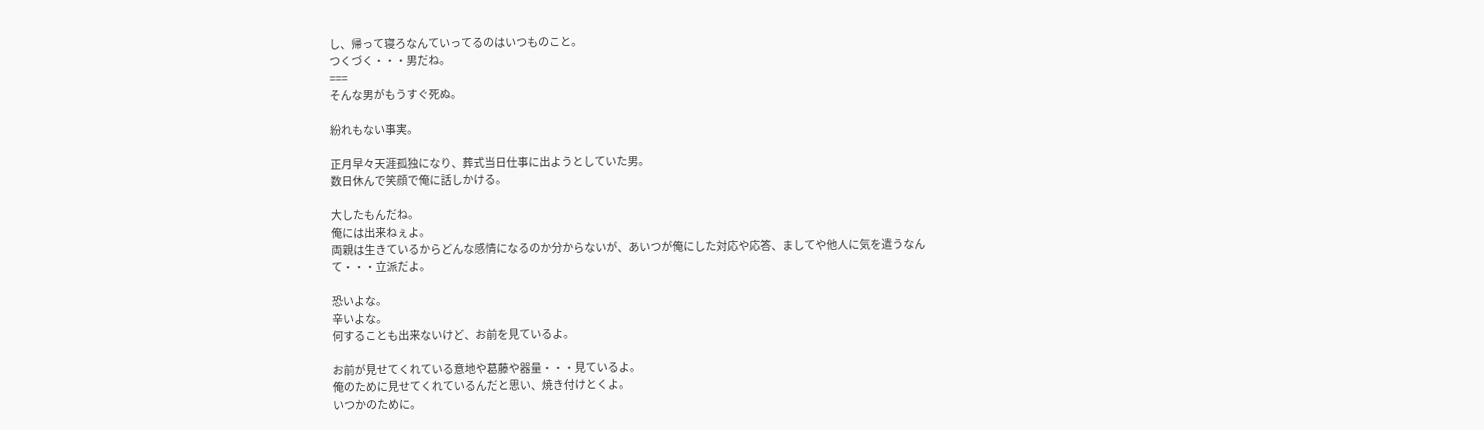し、帰って寝ろなんていってるのはいつものこと。
つくづく・・・男だね。
===
そんな男がもうすぐ死ぬ。

紛れもない事実。

正月早々天涯孤独になり、葬式当日仕事に出ようとしていた男。
数日休んで笑顔で俺に話しかける。

大したもんだね。
俺には出来ねぇよ。
両親は生きているからどんな感情になるのか分からないが、あいつが俺にした対応や応答、ましてや他人に気を遣うなんて・・・立派だよ。

恐いよな。
辛いよな。
何することも出来ないけど、お前を見ているよ。

お前が見せてくれている意地や葛藤や器量・・・見ているよ。
俺のために見せてくれているんだと思い、焼き付けとくよ。
いつかのために。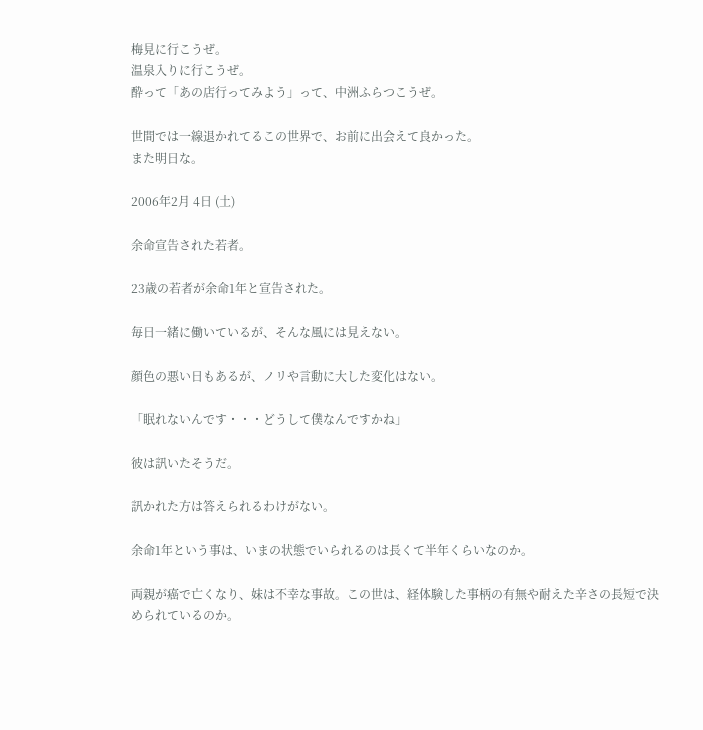梅見に行こうぜ。
温泉入りに行こうぜ。
酔って「あの店行ってみよう」って、中洲ふらつこうぜ。

世間では一線退かれてるこの世界で、お前に出会えて良かった。
また明日な。

2006年2月 4日 (土)

余命宣告された若者。

23歳の若者が余命1年と宣告された。

毎日一緒に働いているが、そんな風には見えない。

顔色の悪い日もあるが、ノリや言動に大した変化はない。

「眠れないんです・・・どうして僕なんですかね」

彼は訊いたそうだ。

訊かれた方は答えられるわけがない。

余命1年という事は、いまの状態でいられるのは長くて半年くらいなのか。

両親が癌で亡くなり、妹は不幸な事故。この世は、経体験した事柄の有無や耐えた辛さの長短で決められているのか。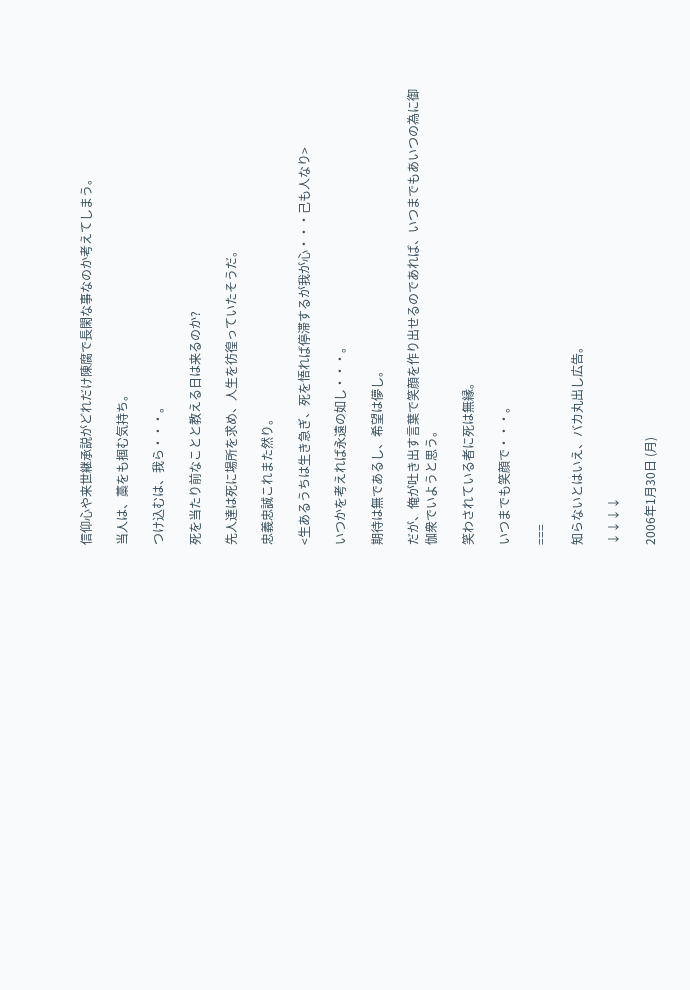信仰心や来世継承説がどれだけ陳腐で長閑な事なのか考えてしまう。

当人は、藁をも掴む気持ち。

つけ込むは、我ら・・・。

死を当たり前なことと教える日は来るのか?

先人達は死に場所を求め、人生を彷徨っていたそうだ。

忠義忠誠これまた然り。

<生あるうちは生き急ぎ、死を悟れば停滞するが我が心・・・己も人なり>

いつかを考えれば永遠の如し・・・。

期待は無であるし、希望は儚し。

だが、俺が吐き出す言葉で笑顔を作り出せるのであれば、いつまでもあいつの為に御伽衆でいようと思う。

笑わされている者に死は無縁。

いつまでも笑顔で・・・。

===

知らないとはいえ、バカ丸出し広告。

↓↓↓↓

2006年1月30日 (月)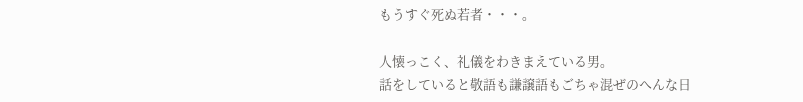もうすぐ死ぬ若者・・・。

人懐っこく、礼儀をわきまえている男。
話をしていると敬語も謙譲語もごちゃ混ぜのへんな日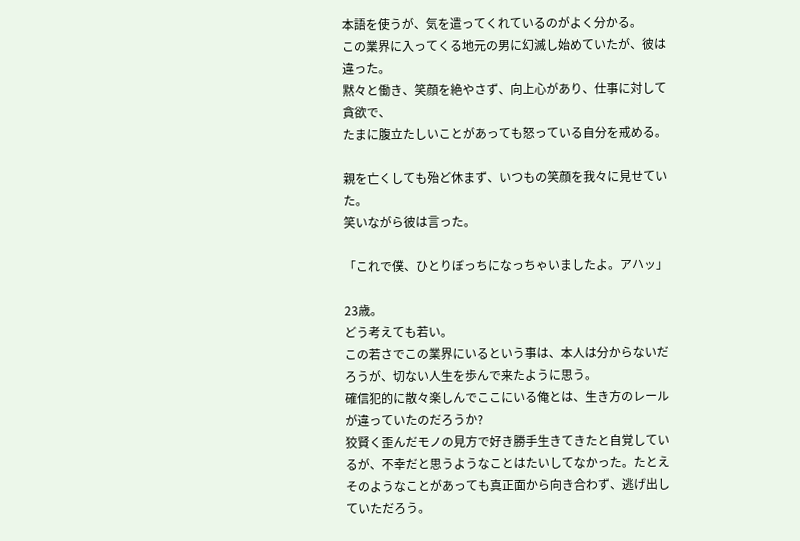本語を使うが、気を遣ってくれているのがよく分かる。
この業界に入ってくる地元の男に幻滅し始めていたが、彼は違った。
黙々と働き、笑顔を絶やさず、向上心があり、仕事に対して貪欲で、
たまに腹立たしいことがあっても怒っている自分を戒める。

親を亡くしても殆ど休まず、いつもの笑顔を我々に見せていた。
笑いながら彼は言った。

「これで僕、ひとりぼっちになっちゃいましたよ。アハッ」

23歳。
どう考えても若い。
この若さでこの業界にいるという事は、本人は分からないだろうが、切ない人生を歩んで来たように思う。
確信犯的に散々楽しんでここにいる俺とは、生き方のレールが違っていたのだろうか?
狡賢く歪んだモノの見方で好き勝手生きてきたと自覚しているが、不幸だと思うようなことはたいしてなかった。たとえそのようなことがあっても真正面から向き合わず、逃げ出していただろう。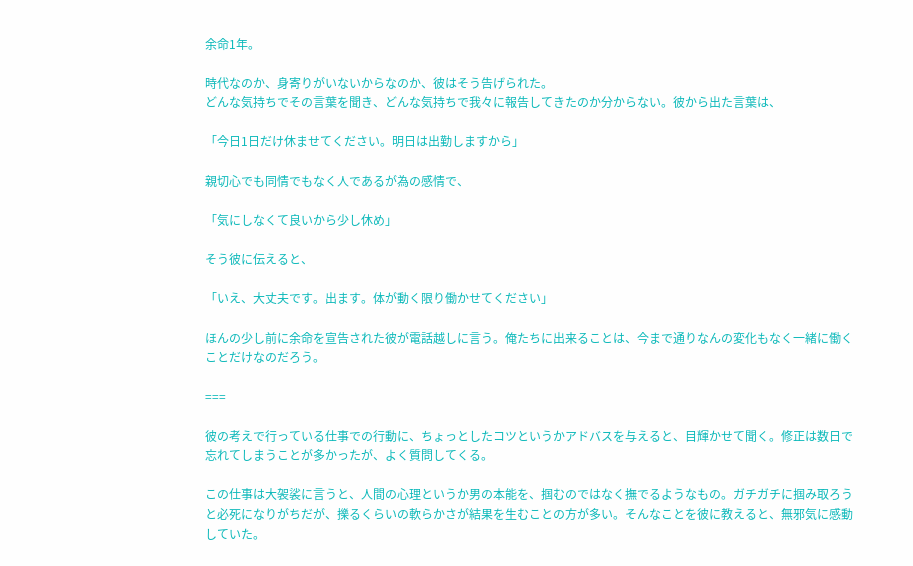余命1年。

時代なのか、身寄りがいないからなのか、彼はそう告げられた。
どんな気持ちでその言葉を聞き、どんな気持ちで我々に報告してきたのか分からない。彼から出た言葉は、

「今日1日だけ休ませてください。明日は出勤しますから」

親切心でも同情でもなく人であるが為の感情で、

「気にしなくて良いから少し休め」

そう彼に伝えると、

「いえ、大丈夫です。出ます。体が動く限り働かせてください」

ほんの少し前に余命を宣告された彼が電話越しに言う。俺たちに出来ることは、今まで通りなんの変化もなく一緒に働くことだけなのだろう。

===

彼の考えで行っている仕事での行動に、ちょっとしたコツというかアドバスを与えると、目輝かせて聞く。修正は数日で忘れてしまうことが多かったが、よく質問してくる。

この仕事は大袈裟に言うと、人間の心理というか男の本能を、掴むのではなく撫でるようなもの。ガチガチに掴み取ろうと必死になりがちだが、擽るくらいの軟らかさが結果を生むことの方が多い。そんなことを彼に教えると、無邪気に感動していた。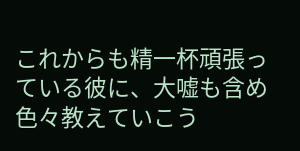これからも精一杯頑張っている彼に、大嘘も含め色々教えていこう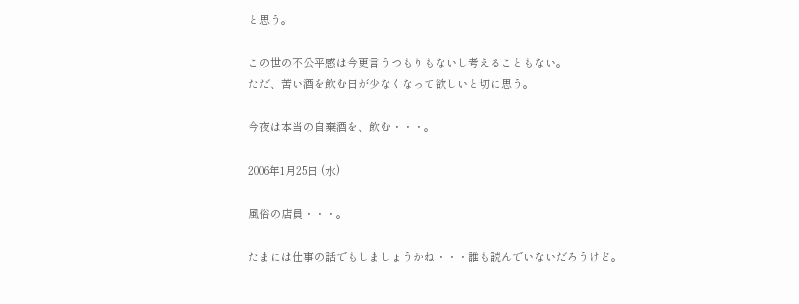と思う。

この世の不公平感は今更言うつもりもないし考えることもない。
ただ、苦い酒を飲む日が少なくなって欲しいと切に思う。

今夜は本当の自棄酒を、飲む・・・。

2006年1月25日 (水)

風俗の店員・・・。

たまには仕事の話でもしましょうかね・・・誰も読んでいないだろうけど。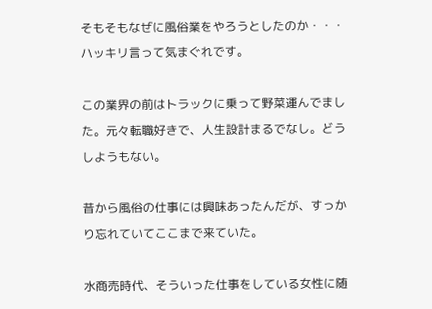そもそもなぜに風俗業をやろうとしたのか・・・ハッキリ言って気まぐれです。

この業界の前はトラックに乗って野菜運んでました。元々転職好きで、人生設計まるでなし。どうしようもない。

昔から風俗の仕事には興味あったんだが、すっかり忘れていてここまで来ていた。

水商売時代、そういった仕事をしている女性に随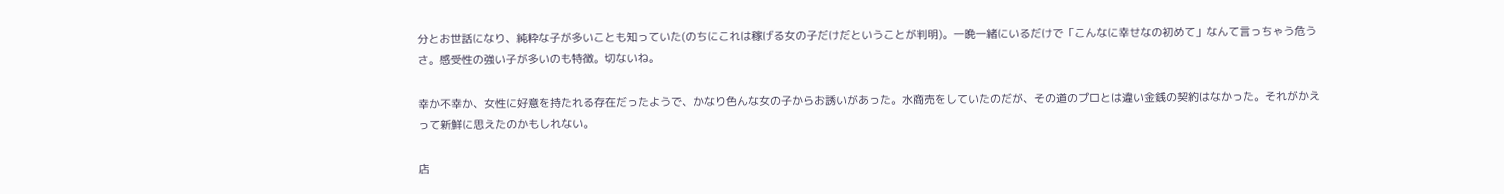分とお世話になり、純粋な子が多いことも知っていた(のちにこれは稼げる女の子だけだということが判明)。一晩一緒にいるだけで「こんなに幸せなの初めて」なんて言っちゃう危うさ。感受性の強い子が多いのも特徴。切ないね。

幸か不幸か、女性に好意を持たれる存在だったようで、かなり色んな女の子からお誘いがあった。水商売をしていたのだが、その道のプロとは違い金銭の契約はなかった。それがかえって新鮮に思えたのかもしれない。

店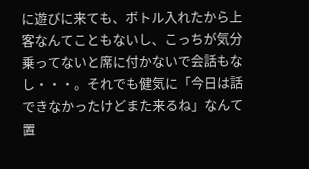に遊びに来ても、ボトル入れたから上客なんてこともないし、こっちが気分乗ってないと席に付かないで会話もなし・・・。それでも健気に「今日は話できなかったけどまた来るね」なんて置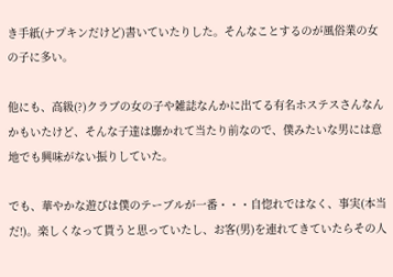き手紙(ナプキンだけど)書いていたりした。そんなことするのが風俗業の女の子に多い。

他にも、高級(?)クラブの女の子や雑誌なんかに出てる有名ホステスさんなんかもいたけど、そんな子達は靡かれて当たり前なので、僕みたいな男には意地でも興味がない振りしていた。

でも、華やかな遊びは僕のテーブルが一番・・・自惚れではなく、事実(本当だ!)。楽しくなって貰うと思っていたし、お客(男)を連れてきていたらその人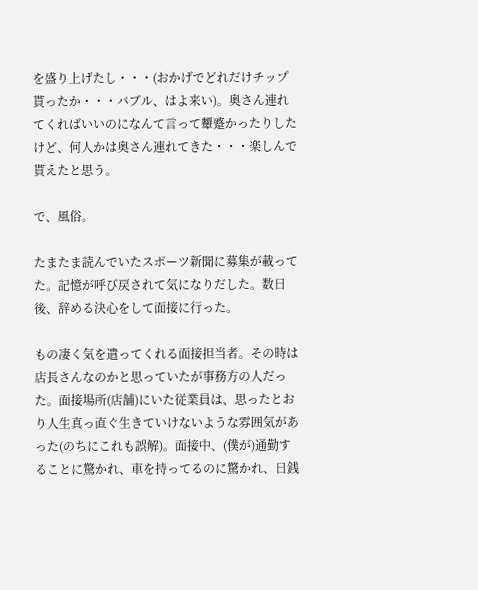を盛り上げたし・・・(おかげでどれだけチップ貰ったか・・・バブル、はよ来い)。奥さん連れてくればいいのになんて言って顰蹙かったりしたけど、何人かは奥さん連れてきた・・・楽しんで貰えたと思う。

で、風俗。

たまたま読んでいたスポーツ新聞に募集が載ってた。記憶が呼び戻されて気になりだした。数日後、辞める決心をして面接に行った。

もの凄く気を遣ってくれる面接担当者。その時は店長さんなのかと思っていたが事務方の人だった。面接場所(店舗)にいた従業員は、思ったとおり人生真っ直ぐ生きていけないような雰囲気があった(のちにこれも誤解)。面接中、(僕が)通勤することに驚かれ、車を持ってるのに驚かれ、日銭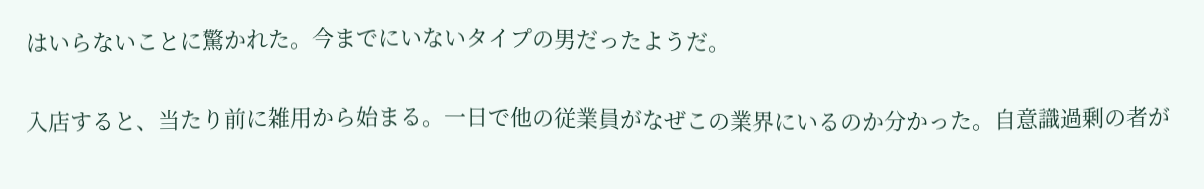はいらないことに驚かれた。今までにいないタイプの男だったようだ。

入店すると、当たり前に雑用から始まる。一日で他の従業員がなぜこの業界にいるのか分かった。自意識過剰の者が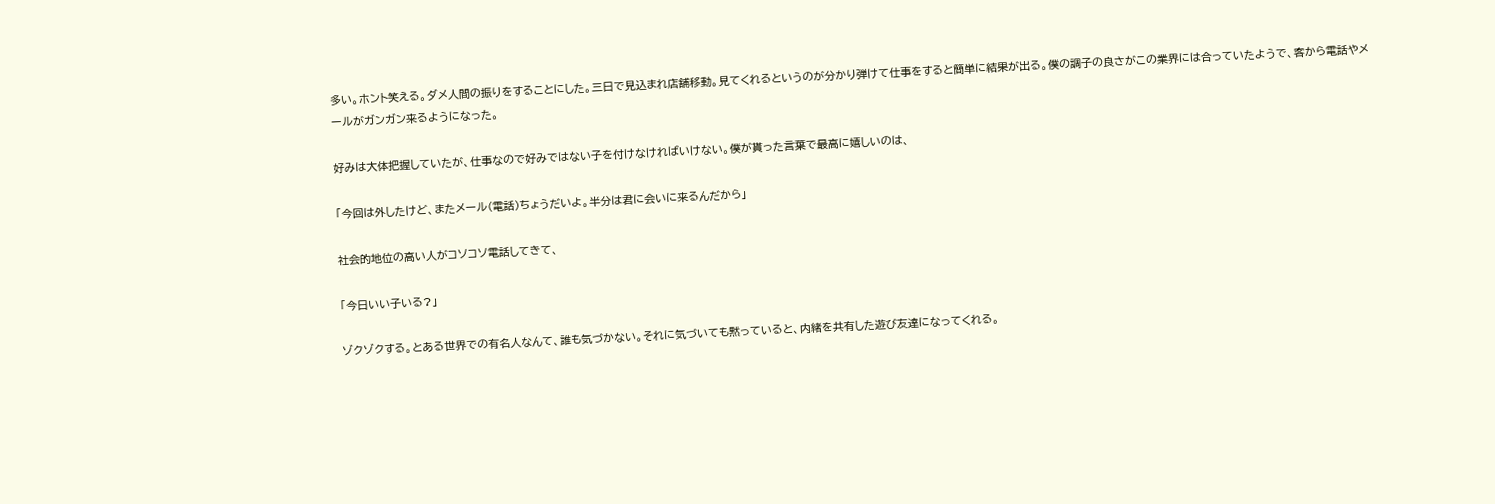多い。ホント笑える。ダメ人間の振りをすることにした。三日で見込まれ店舗移動。見てくれるというのが分かり弾けて仕事をすると簡単に結果が出る。僕の調子の良さがこの業界には合っていたようで、客から電話やメールがガンガン来るようになった。

好みは大体把握していたが、仕事なので好みではない子を付けなければいけない。僕が貰った言葉で最高に嬉しいのは、

「今回は外したけど、またメール(電話)ちょうだいよ。半分は君に会いに来るんだから」

社会的地位の高い人がコソコソ電話してきて、

「今日いい子いる?」

ゾクゾクする。とある世界での有名人なんて、誰も気づかない。それに気づいても黙っていると、内緒を共有した遊び友達になってくれる。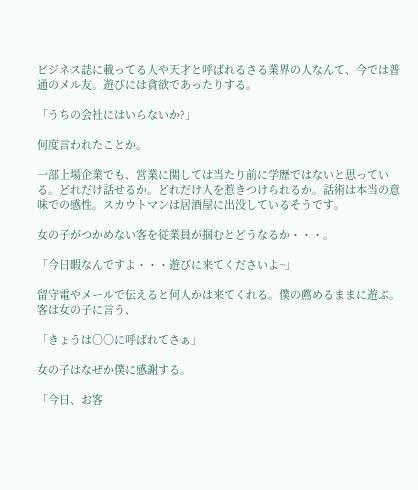ビジネス誌に載ってる人や天才と呼ばれるさる業界の人なんて、今では普通のメル友。遊びには貪欲であったりする。

「うちの会社にはいらないか?」

何度言われたことか。

一部上場企業でも、営業に関しては当たり前に学歴ではないと思っている。どれだけ話せるか。どれだけ人を惹きつけられるか。話術は本当の意味での感性。スカウトマンは居酒屋に出没しているそうです。

女の子がつかめない客を従業員が掴むとどうなるか・・・。

「今日暇なんですよ・・・遊びに来てくださいよ~」

留守電やメールで伝えると何人かは来てくれる。僕の薦めるままに遊ぶ。客は女の子に言う、

「きょうは○○に呼ばれてさぁ」

女の子はなぜか僕に感謝する。

「今日、お客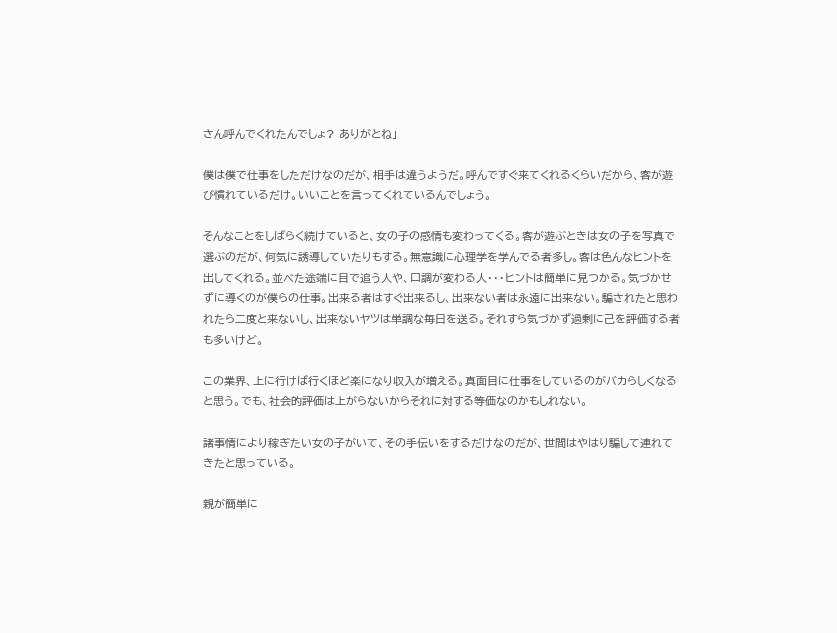さん呼んでくれたんでしょ? ありがとね」

僕は僕で仕事をしただけなのだが、相手は違うようだ。呼んですぐ来てくれるくらいだから、客が遊び慣れているだけ。いいことを言ってくれているんでしょう。

そんなことをしばらく続けていると、女の子の感情も変わってくる。客が遊ぶときは女の子を写真で選ぶのだが、何気に誘導していたりもする。無意識に心理学を学んでる者多し。客は色んなヒントを出してくれる。並べた途端に目で追う人や、口調が変わる人・・・ヒントは簡単に見つかる。気づかせずに導くのが僕らの仕事。出来る者はすぐ出来るし、出来ない者は永遠に出来ない。騙されたと思われたら二度と来ないし、出来ないヤツは単調な毎日を送る。それすら気づかず過剰に己を評価する者も多いけど。

この業界、上に行けば行くほど楽になり収入が増える。真面目に仕事をしているのがバカらしくなると思う。でも、社会的評価は上がらないからそれに対する等価なのかもしれない。

諸事情により稼ぎたい女の子がいて、その手伝いをするだけなのだが、世間はやはり騙して連れてきたと思っている。

親が簡単に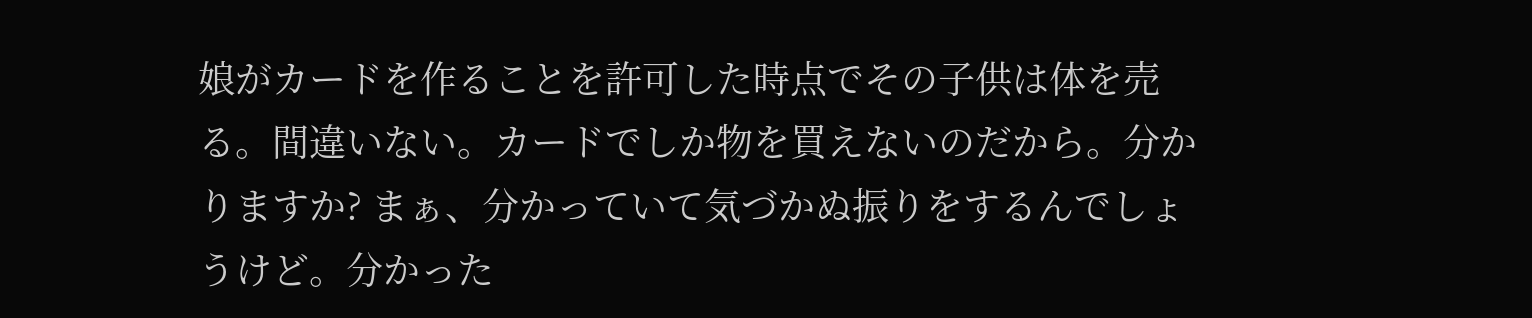娘がカードを作ることを許可した時点でその子供は体を売る。間違いない。カードでしか物を買えないのだから。分かりますか? まぁ、分かっていて気づかぬ振りをするんでしょうけど。分かった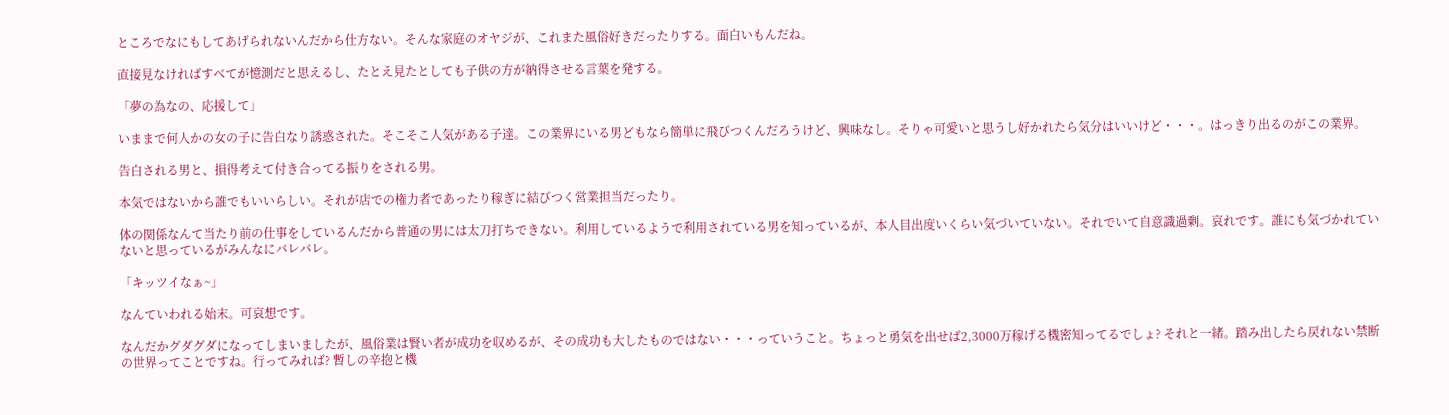ところでなにもしてあげられないんだから仕方ない。そんな家庭のオヤジが、これまた風俗好きだったりする。面白いもんだね。

直接見なければすべてが憶測だと思えるし、たとえ見たとしても子供の方が納得させる言葉を発する。

「夢の為なの、応援して」

いままで何人かの女の子に告白なり誘惑された。そこそこ人気がある子達。この業界にいる男どもなら簡単に飛びつくんだろうけど、興味なし。そりゃ可愛いと思うし好かれたら気分はいいけど・・・。はっきり出るのがこの業界。

告白される男と、損得考えて付き合ってる振りをされる男。

本気ではないから誰でもいいらしい。それが店での権力者であったり稼ぎに結びつく営業担当だったり。

体の関係なんて当たり前の仕事をしているんだから普通の男には太刀打ちできない。利用しているようで利用されている男を知っているが、本人目出度いくらい気づいていない。それでいて自意識過剰。哀れです。誰にも気づかれていないと思っているがみんなにバレバレ。

「キッツイなぁ~」

なんていわれる始末。可哀想です。

なんだかグダグダになってしまいましたが、風俗業は賢い者が成功を収めるが、その成功も大したものではない・・・っていうこと。ちょっと勇気を出せば2,3000万稼げる機密知ってるでしょ? それと一緒。踏み出したら戻れない禁断の世界ってことですね。行ってみれば? 暫しの辛抱と機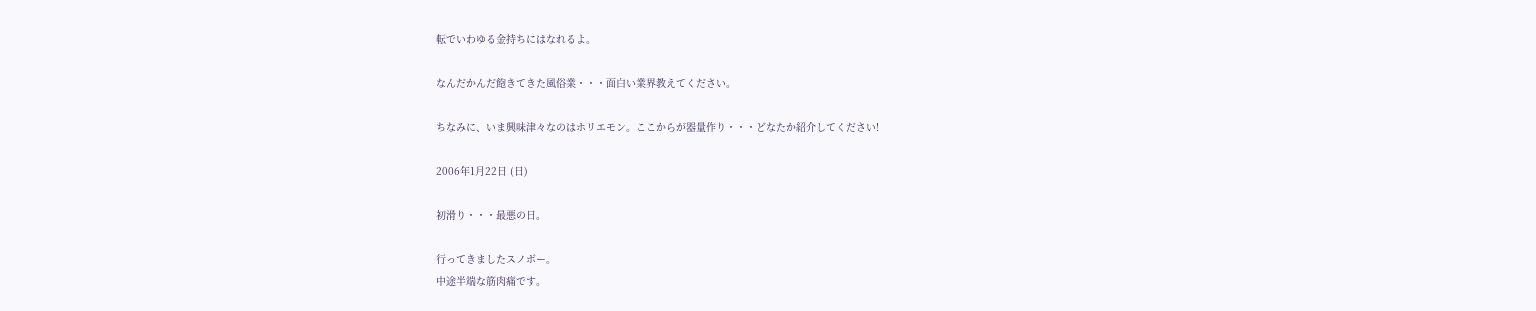転でいわゆる金持ちにはなれるよ。

なんだかんだ飽きてきた風俗業・・・面白い業界教えてください。

ちなみに、いま興味津々なのはホリエモン。ここからが器量作り・・・どなたか紹介してください!

2006年1月22日 (日)

初滑り・・・最悪の日。

行ってきましたスノボー。
中途半端な筋肉痛です。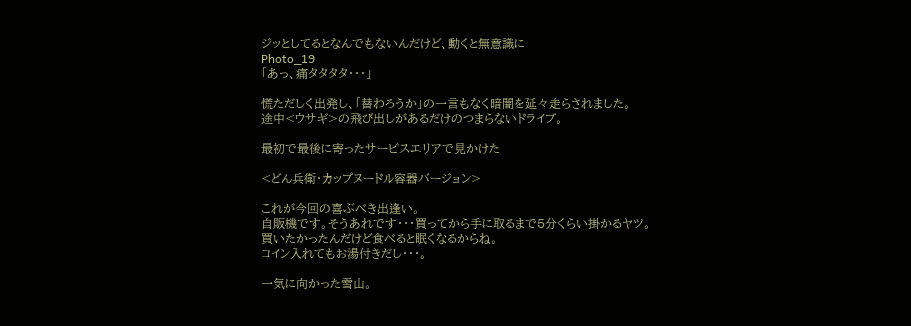ジッとしてるとなんでもないんだけど、動くと無意識に
Photo_19
「あっ、痛タタタタ・・・」

慌ただしく出発し、「替わろうか」の一言もなく暗闇を延々走らされました。
途中<ウサギ>の飛び出しがあるだけのつまらないドライブ。

最初で最後に寄ったサービスエリアで見かけた

<どん兵衛・カップヌードル容器バージョン>

これが今回の喜ぶべき出逢い。
自販機です。そうあれです・・・買ってから手に取るまで5分くらい掛かるヤツ。
買いたかったんだけど食べると眠くなるからね。
コイン入れてもお湯付きだし・・・。

一気に向かった雪山。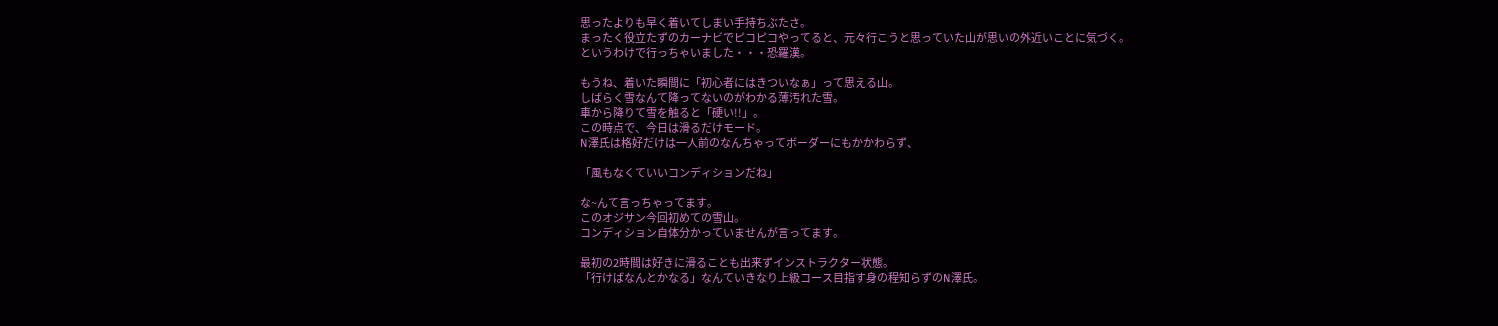思ったよりも早く着いてしまい手持ちぶたさ。
まったく役立たずのカーナビでピコピコやってると、元々行こうと思っていた山が思いの外近いことに気づく。
というわけで行っちゃいました・・・恐羅漢。

もうね、着いた瞬間に「初心者にはきついなぁ」って思える山。
しばらく雪なんて降ってないのがわかる薄汚れた雪。
車から降りて雪を触ると「硬い!!」。
この時点で、今日は滑るだけモード。
N澤氏は格好だけは一人前のなんちゃってボーダーにもかかわらず、

「風もなくていいコンディションだね」

な~んて言っちゃってます。
このオジサン今回初めての雪山。
コンディション自体分かっていませんが言ってます。

最初の2時間は好きに滑ることも出来ずインストラクター状態。
「行けばなんとかなる」なんていきなり上級コース目指す身の程知らずのN澤氏。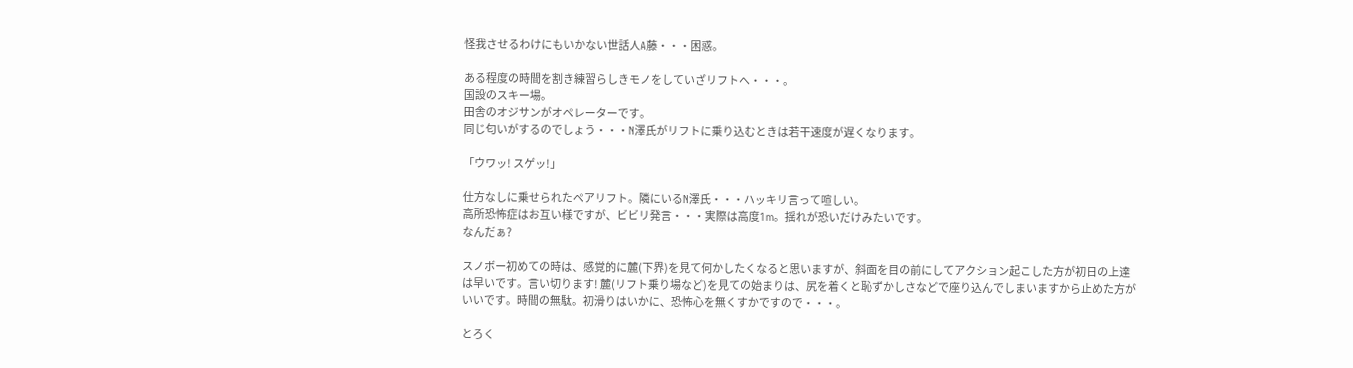怪我させるわけにもいかない世話人A藤・・・困惑。

ある程度の時間を割き練習らしきモノをしていざリフトへ・・・。
国設のスキー場。
田舎のオジサンがオペレーターです。
同じ匂いがするのでしょう・・・N澤氏がリフトに乗り込むときは若干速度が遅くなります。

「ウワッ! スゲッ!」

仕方なしに乗せられたペアリフト。隣にいるN澤氏・・・ハッキリ言って喧しい。
高所恐怖症はお互い様ですが、ビビリ発言・・・実際は高度1m。揺れが恐いだけみたいです。
なんだぁ?

スノボー初めての時は、感覚的に麓(下界)を見て何かしたくなると思いますが、斜面を目の前にしてアクション起こした方が初日の上達は早いです。言い切ります! 麓(リフト乗り場など)を見ての始まりは、尻を着くと恥ずかしさなどで座り込んでしまいますから止めた方がいいです。時間の無駄。初滑りはいかに、恐怖心を無くすかですので・・・。

とろく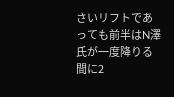さいリフトであっても前半はN澤氏が一度降りる間に2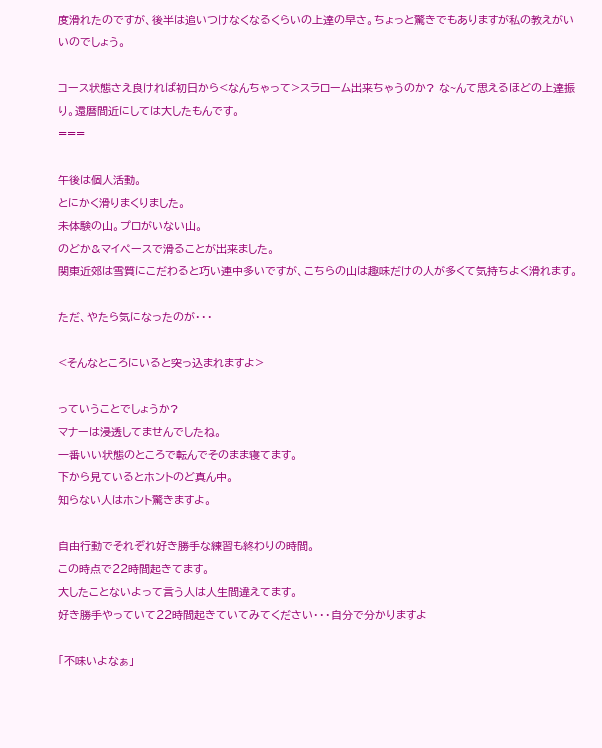度滑れたのですが、後半は追いつけなくなるくらいの上達の早さ。ちょっと驚きでもありますが私の教えがいいのでしょう。

コース状態さえ良ければ初日から<なんちゃって>スラローム出来ちゃうのか? な~んて思えるほどの上達振り。還暦間近にしては大したもんです。
===

午後は個人活動。
とにかく滑りまくりました。
未体験の山。プロがいない山。
のどか&マイペースで滑ることが出来ました。
関東近郊は雪質にこだわると巧い連中多いですが、こちらの山は趣味だけの人が多くて気持ちよく滑れます。

ただ、やたら気になったのが・・・

<そんなところにいると突っ込まれますよ>

っていうことでしょうか?
マナーは浸透してませんでしたね。
一番いい状態のところで転んでそのまま寝てます。
下から見ているとホントのど真ん中。
知らない人はホント驚きますよ。

自由行動でそれぞれ好き勝手な練習も終わりの時間。
この時点で22時間起きてます。
大したことないよって言う人は人生間違えてます。
好き勝手やっていて22時間起きていてみてください・・・自分で分かりますよ

「不味いよなぁ」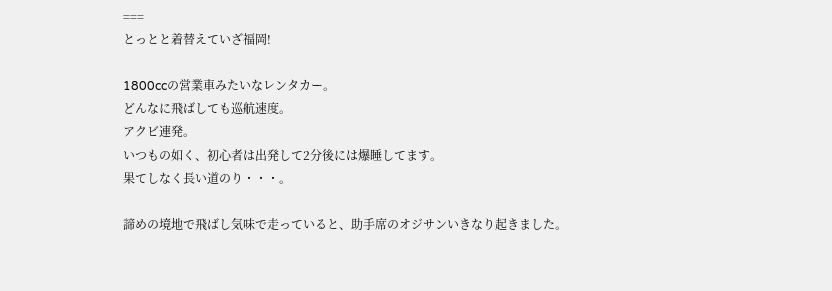===
とっとと着替えていざ福岡!

1800ccの営業車みたいなレンタカー。
どんなに飛ばしても巡航速度。
アクビ連発。
いつもの如く、初心者は出発して2分後には爆睡してます。
果てしなく長い道のり・・・。

諦めの境地で飛ばし気味で走っていると、助手席のオジサンいきなり起きました。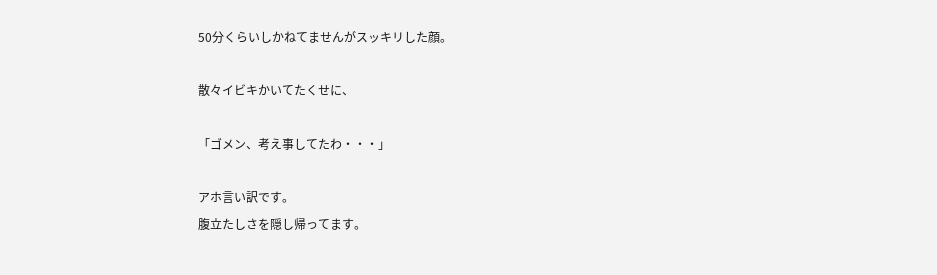50分くらいしかねてませんがスッキリした顔。

散々イビキかいてたくせに、

「ゴメン、考え事してたわ・・・」

アホ言い訳です。
腹立たしさを隠し帰ってます。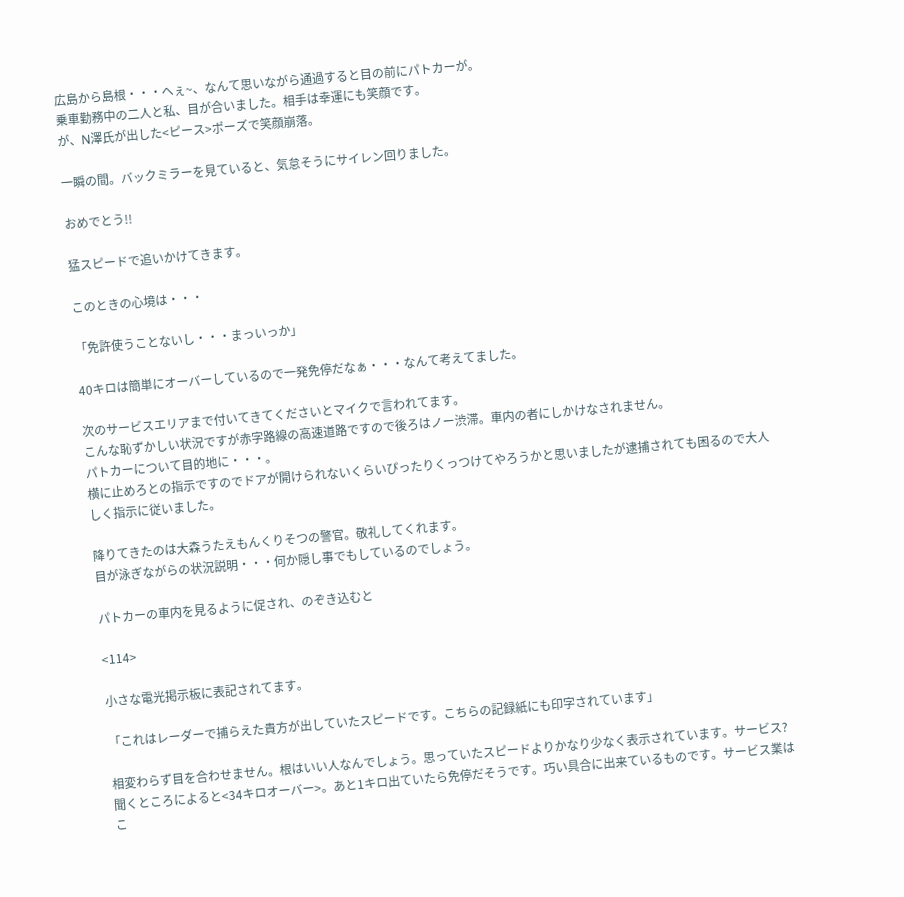広島から島根・・・へぇ~、なんて思いながら通過すると目の前にパトカーが。
乗車勤務中の二人と私、目が合いました。相手は幸運にも笑顔です。
が、N澤氏が出した<ピース>ポーズで笑顔崩落。

一瞬の間。バックミラーを見ていると、気怠そうにサイレン回りました。

おめでとう!!

猛スピードで追いかけてきます。

このときの心境は・・・

「免許使うことないし・・・まっいっか」

40キロは簡単にオーバーしているので一発免停だなぁ・・・なんて考えてました。

次のサービスエリアまで付いてきてくださいとマイクで言われてます。
こんな恥ずかしい状況ですが赤字路線の高速道路ですので後ろはノー渋滞。車内の者にしかけなされません。
パトカーについて目的地に・・・。
横に止めろとの指示ですのでドアが開けられないくらいぴったりくっつけてやろうかと思いましたが逮捕されても困るので大人しく指示に従いました。

降りてきたのは大森うたえもんくりそつの警官。敬礼してくれます。
目が泳ぎながらの状況説明・・・何か隠し事でもしているのでしょう。

パトカーの車内を見るように促され、のぞき込むと

<114>

小さな電光掲示板に表記されてます。

「これはレーダーで捕らえた貴方が出していたスピードです。こちらの記録紙にも印字されています」

相変わらず目を合わせません。根はいい人なんでしょう。思っていたスピードよりかなり少なく表示されています。サービス?
聞くところによると<34キロオーバー>。あと1キロ出ていたら免停だそうです。巧い具合に出来ているものです。サービス業はこ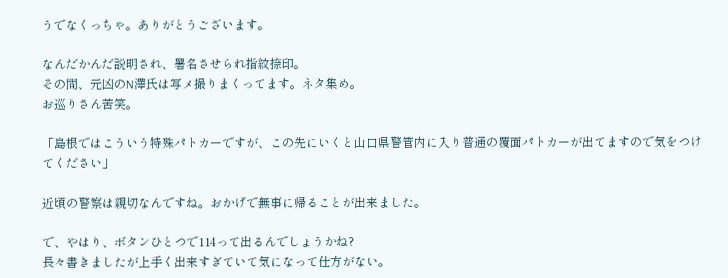うでなくっちゃ。ありがとうございます。

なんだかんだ説明され、署名させられ指紋捺印。
その間、元凶のN澤氏は写メ撮りまくってます。ネタ集め。
お巡りさん苦笑。

「島根ではこういう特殊パトカーですが、この先にいくと山口県警管内に入り普通の覆面パトカーが出てますので気をつけてください」

近頃の警察は親切なんですね。おかげで無事に帰ることが出来ました。

で、やはり、ボタンひとつで114って出るんでしょうかね?
長々書きましたが上手く出来すぎていて気になって仕方がない。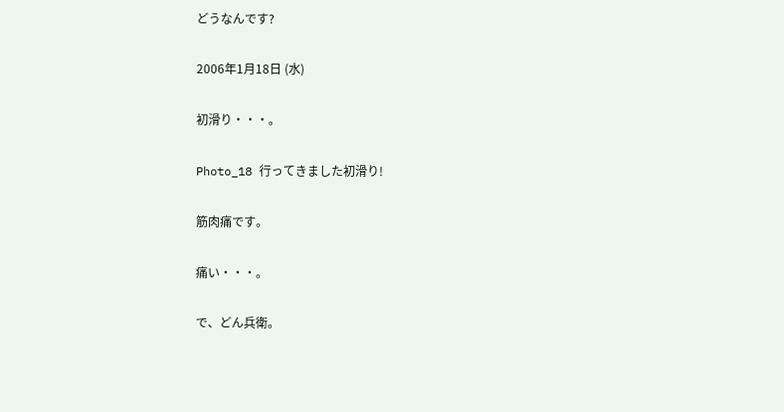どうなんです?

2006年1月18日 (水)

初滑り・・・。

Photo_18 行ってきました初滑り!

筋肉痛です。

痛い・・・。

で、どん兵衛。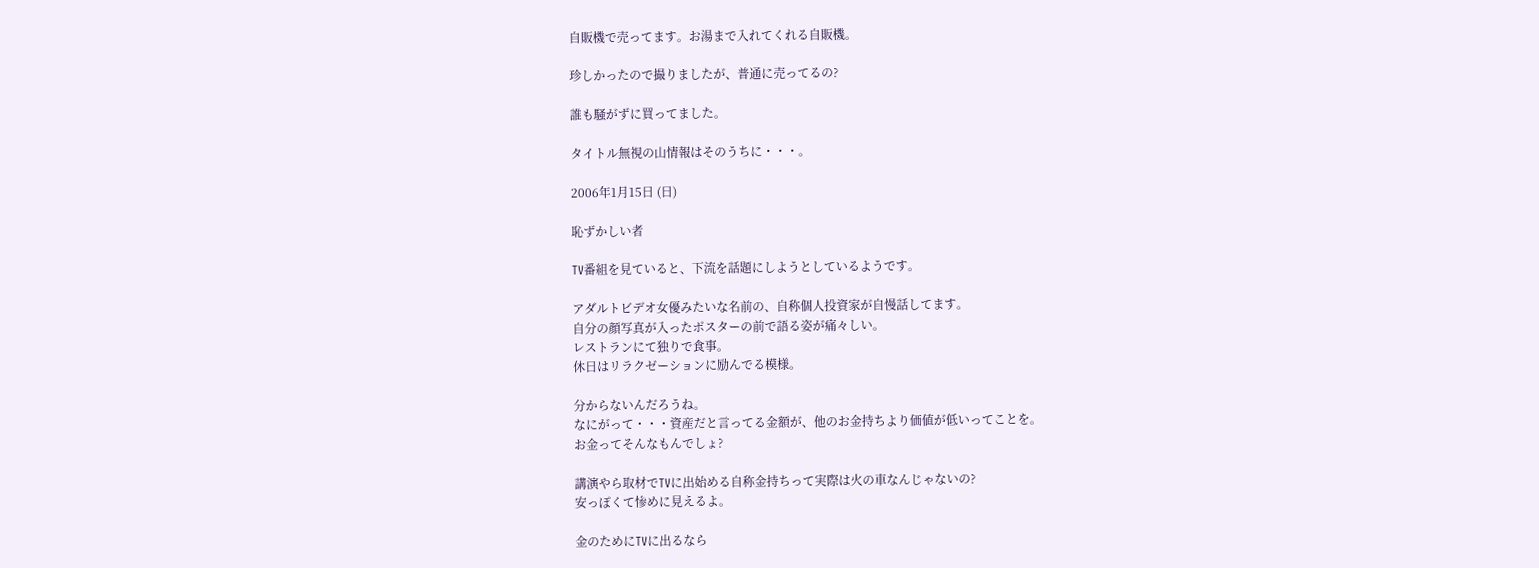自販機で売ってます。お湯まで入れてくれる自販機。

珍しかったので撮りましたが、普通に売ってるの?

誰も騒がずに買ってました。

タイトル無視の山情報はそのうちに・・・。

2006年1月15日 (日)

恥ずかしい者

TV番組を見ていると、下流を話題にしようとしているようです。

アダルトビデオ女優みたいな名前の、自称個人投資家が自慢話してます。
自分の顔写真が入ったポスターの前で語る姿が痛々しい。
レストランにて独りで食事。
休日はリラクゼーションに励んでる模様。

分からないんだろうね。
なにがって・・・資産だと言ってる金額が、他のお金持ちより価値が低いってことを。
お金ってそんなもんでしょ?

講演やら取材でTVに出始める自称金持ちって実際は火の車なんじゃないの?
安っぽくて惨めに見えるよ。

金のためにTVに出るなら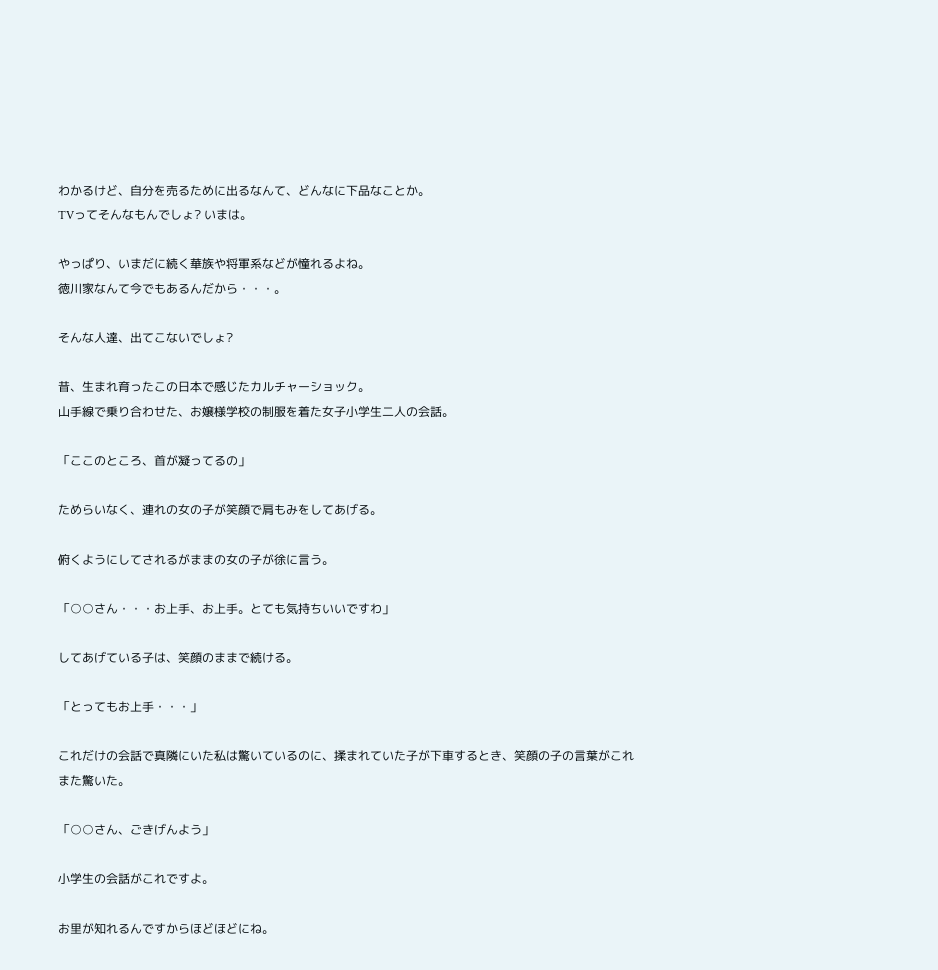わかるけど、自分を売るために出るなんて、どんなに下品なことか。
TVってそんなもんでしょ? いまは。

やっぱり、いまだに続く華族や将軍系などが憧れるよね。
徳川家なんて今でもあるんだから・・・。

そんな人達、出てこないでしょ?

昔、生まれ育ったこの日本で感じたカルチャーショック。
山手線で乗り合わせた、お嬢様学校の制服を着た女子小学生二人の会話。

「ここのところ、首が凝ってるの」

ためらいなく、連れの女の子が笑顔で肩もみをしてあげる。

俯くようにしてされるがままの女の子が徐に言う。

「○○さん・・・お上手、お上手。とても気持ちいいですわ」

してあげている子は、笑顔のままで続ける。

「とってもお上手・・・」

これだけの会話で真隣にいた私は驚いているのに、揉まれていた子が下車するとき、笑顔の子の言葉がこれまた驚いた。

「○○さん、ごきげんよう」

小学生の会話がこれですよ。

お里が知れるんですからほどほどにね。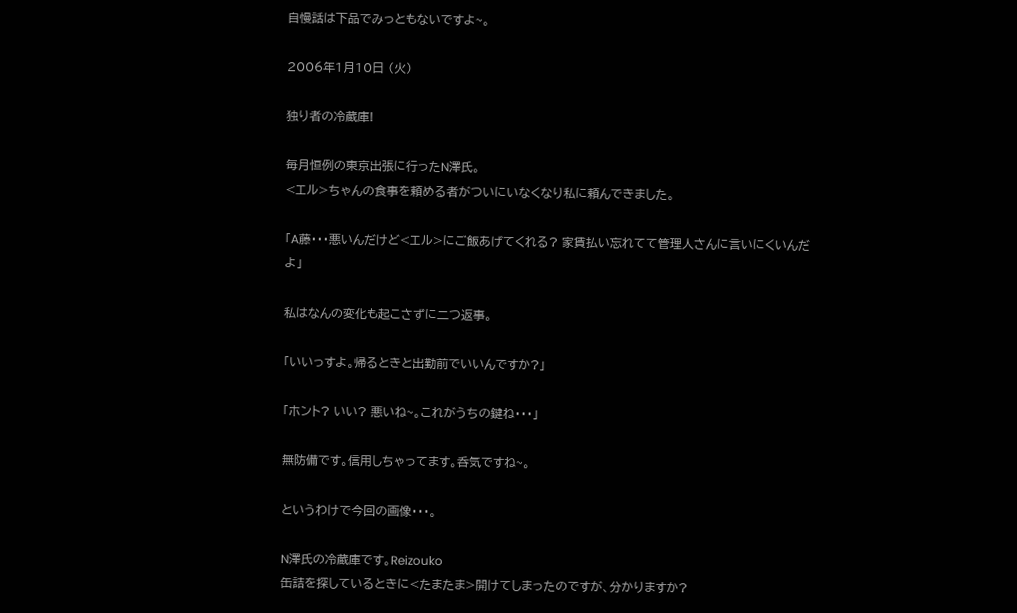自慢話は下品でみっともないですよ~。

2006年1月10日 (火)

独り者の冷蔵庫!

毎月恒例の東京出張に行ったN澤氏。
<エル>ちゃんの食事を頼める者がついにいなくなり私に頼んできました。

「A藤・・・悪いんだけど<エル>にご飯あげてくれる? 家賃払い忘れてて管理人さんに言いにくいんだよ」

私はなんの変化も起こさずに二つ返事。

「いいっすよ。帰るときと出勤前でいいんですか?」

「ホント? いい? 悪いね~。これがうちの鍵ね・・・」

無防備です。信用しちゃってます。呑気ですね~。

というわけで今回の画像・・・。

N澤氏の冷蔵庫です。Reizouko
缶詰を探しているときに<たまたま>開けてしまったのですが、分かりますか?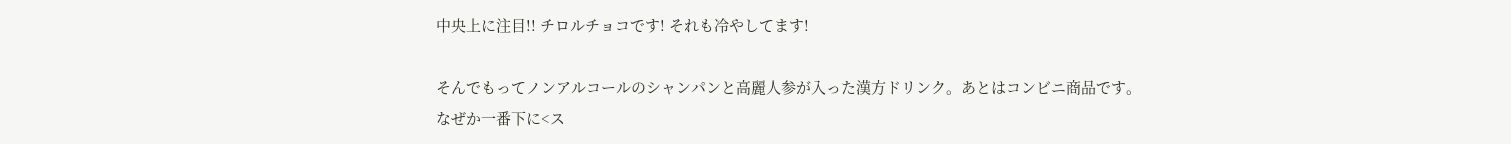中央上に注目!! チロルチョコです! それも冷やしてます!

そんでもってノンアルコールのシャンパンと高麗人参が入った漢方ドリンク。あとはコンビニ商品です。
なぜか一番下に<ス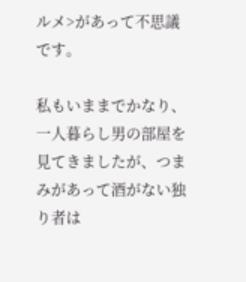ルメ>があって不思議です。

私もいままでかなり、一人暮らし男の部屋を見てきましたが、つまみがあって酒がない独り者は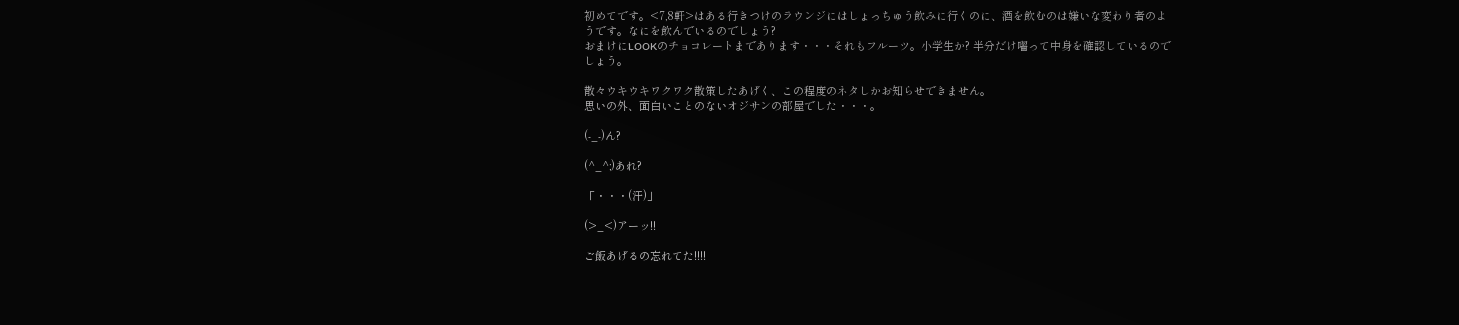初めてです。<7,8軒>はある行きつけのラウンジにはしょっちゅう飲みに行くのに、酒を飲むのは嫌いな変わり者のようです。なにを飲んでいるのでしょう?
おまけにLOOKのチョコレートまであります・・・それもフルーツ。小学生か? 半分だけ囓って中身を確認しているのでしょう。

散々ウキウキワクワク散策したあげく、この程度のネタしかお知らせできません。
思いの外、面白いことのないオジサンの部屋でした・・・。

(-_-)ん?

(^_^;)あれ?

「・・・(汗)」

(>_<)アーッ!!

ご飯あげるの忘れてた!!!!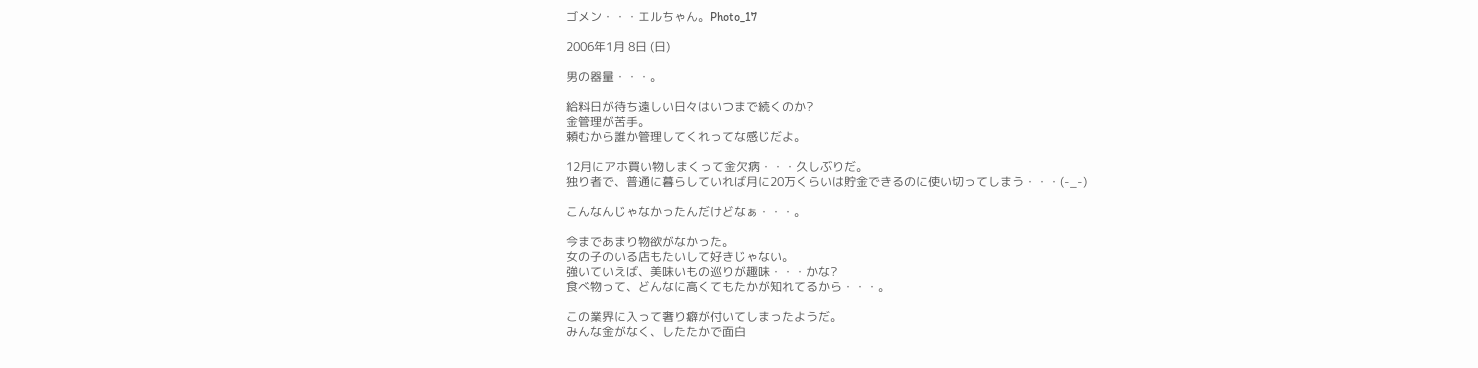ゴメン・・・エルちゃん。Photo_17

2006年1月 8日 (日)

男の器量・・・。

給料日が待ち遠しい日々はいつまで続くのか?
金管理が苦手。
頼むから誰か管理してくれってな感じだよ。

12月にアホ買い物しまくって金欠病・・・久しぶりだ。
独り者で、普通に暮らしていれば月に20万くらいは貯金できるのに使い切ってしまう・・・(-_-)

こんなんじゃなかったんだけどなぁ・・・。

今まであまり物欲がなかった。
女の子のいる店もたいして好きじゃない。
強いていえば、美味いもの巡りが趣味・・・かな?
食べ物って、どんなに高くてもたかが知れてるから・・・。

この業界に入って奢り癖が付いてしまったようだ。
みんな金がなく、したたかで面白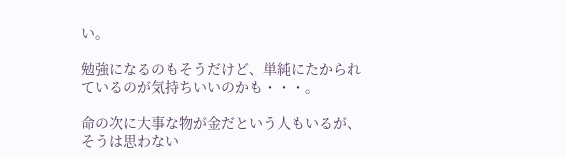い。

勉強になるのもそうだけど、単純にたかられているのが気持ちいいのかも・・・。

命の次に大事な物が金だという人もいるが、そうは思わない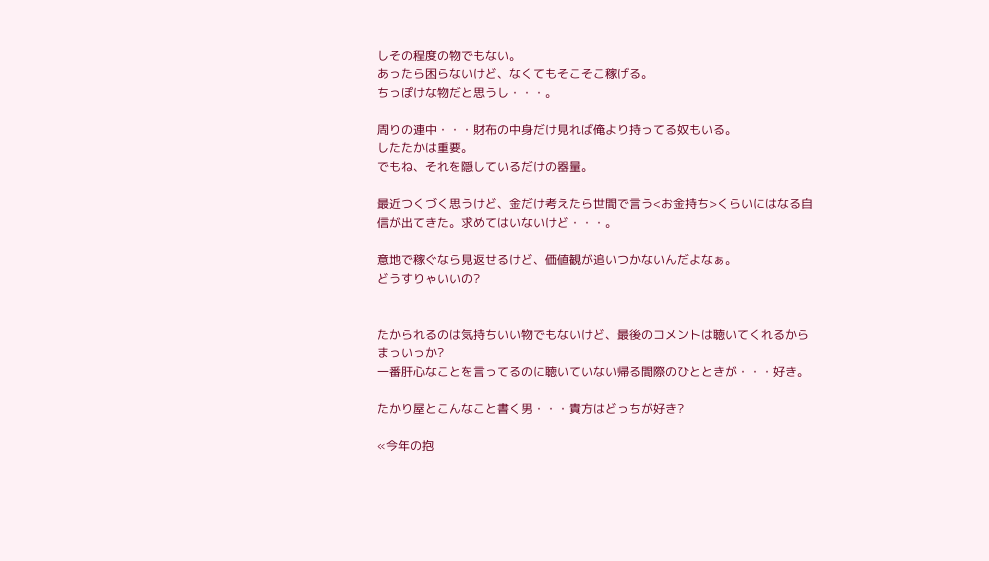しその程度の物でもない。
あったら困らないけど、なくてもそこそこ稼げる。
ちっぽけな物だと思うし・・・。

周りの連中・・・財布の中身だけ見れば俺より持ってる奴もいる。
したたかは重要。
でもね、それを隠しているだけの器量。

最近つくづく思うけど、金だけ考えたら世間で言う<お金持ち>くらいにはなる自信が出てきた。求めてはいないけど・・・。

意地で稼ぐなら見返せるけど、価値観が追いつかないんだよなぁ。
どうすりゃいいの?


たかられるのは気持ちいい物でもないけど、最後のコメントは聴いてくれるからまっいっか?
一番肝心なことを言ってるのに聴いていない帰る間際のひとときが・・・好き。

たかり屋とこんなこと書く男・・・貴方はどっちが好き?

«今年の抱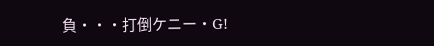負・・・打倒ケニー・G!